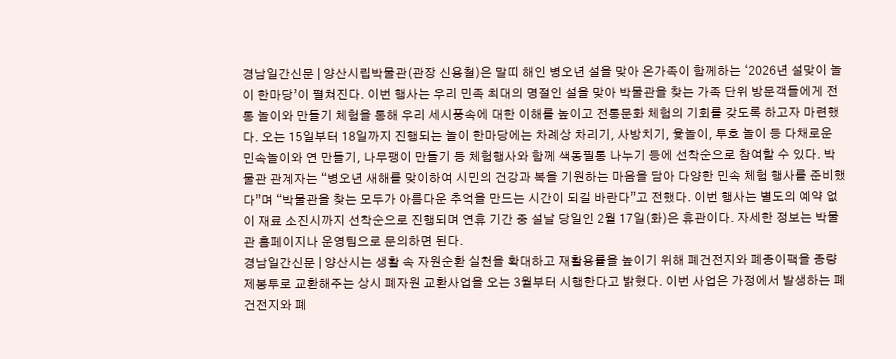경남일간신문 | 양산시립박물관(관장 신용철)은 말띠 해인 병오년 설을 맞아 온가족이 함께하는 ‘2026년 설맞이 놀이 한마당’이 펼쳐진다. 이번 행사는 우리 민족 최대의 명절인 설을 맞아 박물관을 찾는 가족 단위 방문객들에게 전통 놀이와 만들기 체험을 통해 우리 세시풍속에 대한 이해를 높이고 전통문화 체험의 기회를 갖도록 하고자 마련했다. 오는 15일부터 18일까지 진행되는 놀이 한마당에는 차례상 차리기, 사방치기, 윷놀이, 투호 놀이 등 다채로운 민속놀이와 연 만들기, 나무팽이 만들기 등 체험행사와 함께 색동필통 나누기 등에 선착순으로 참여할 수 있다. 박물관 관계자는 “병오년 새해를 맞이하여 시민의 건강과 복을 기원하는 마음을 담아 다양한 민속 체험 행사를 준비했다”며 “박물관을 찾는 모두가 아름다운 추억을 만드는 시간이 되길 바란다”고 전했다. 이번 행사는 별도의 예약 없이 재료 소진시까지 선착순으로 진행되며 연휴 기간 중 설날 당일인 2월 17일(화)은 휴관이다. 자세한 정보는 박물관 홈페이지나 운영팀으로 문의하면 된다.
경남일간신문 | 양산시는 생활 속 자원순환 실천을 확대하고 재활용률을 높이기 위해 폐건전지와 폐종이팩을 종량제봉투로 교환해주는 상시 폐자원 교환사업을 오는 3월부터 시행한다고 밝혔다. 이번 사업은 가정에서 발생하는 폐건전지와 폐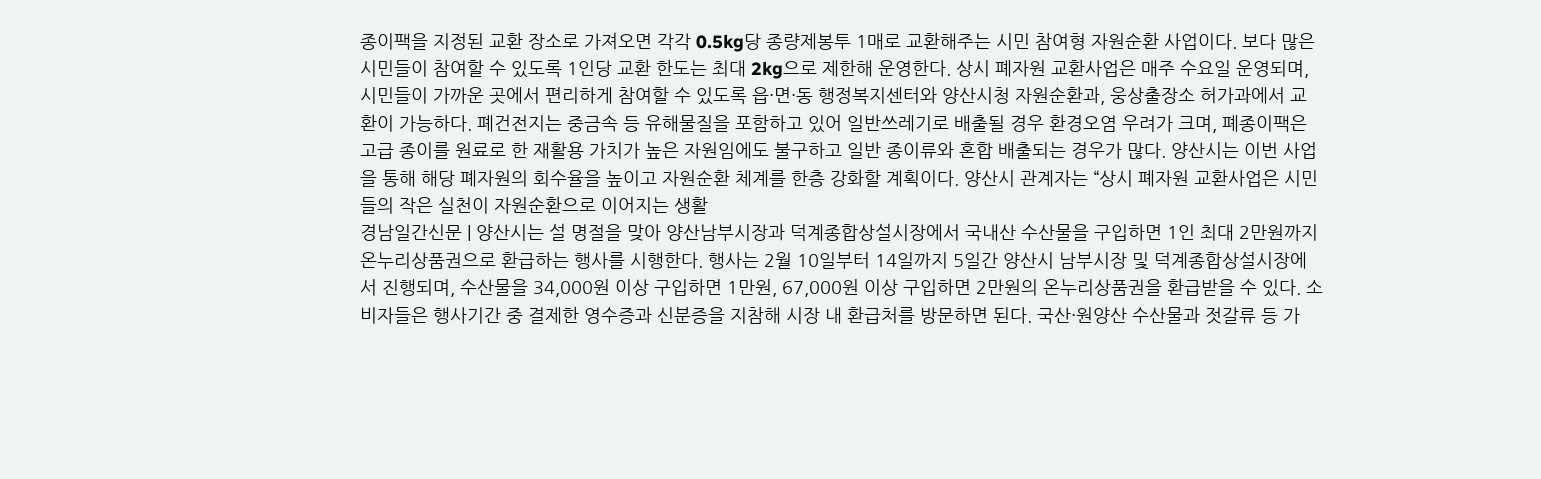종이팩을 지정된 교환 장소로 가져오면 각각 0.5kg당 종량제봉투 1매로 교환해주는 시민 참여형 자원순환 사업이다. 보다 많은 시민들이 참여할 수 있도록 1인당 교환 한도는 최대 2kg으로 제한해 운영한다. 상시 폐자원 교환사업은 매주 수요일 운영되며, 시민들이 가까운 곳에서 편리하게 참여할 수 있도록 읍·면·동 행정복지센터와 양산시청 자원순환과, 웅상출장소 허가과에서 교환이 가능하다. 폐건전지는 중금속 등 유해물질을 포함하고 있어 일반쓰레기로 배출될 경우 환경오염 우려가 크며, 폐종이팩은 고급 종이를 원료로 한 재활용 가치가 높은 자원임에도 불구하고 일반 종이류와 혼합 배출되는 경우가 많다. 양산시는 이번 사업을 통해 해당 폐자원의 회수율을 높이고 자원순환 체계를 한층 강화할 계획이다. 양산시 관계자는 “상시 폐자원 교환사업은 시민들의 작은 실천이 자원순환으로 이어지는 생활
경남일간신문 | 양산시는 설 명절을 맞아 양산남부시장과 덕계종합상설시장에서 국내산 수산물을 구입하면 1인 최대 2만원까지 온누리상품권으로 환급하는 행사를 시행한다. 행사는 2월 10일부터 14일까지 5일간 양산시 남부시장 및 덕계종합상설시장에서 진행되며, 수산물을 34,000원 이상 구입하면 1만원, 67,000원 이상 구입하면 2만원의 온누리상품권을 환급받을 수 있다. 소비자들은 행사기간 중 결제한 영수증과 신분증을 지참해 시장 내 환급처를 방문하면 된다. 국산·원양산 수산물과 젓갈류 등 가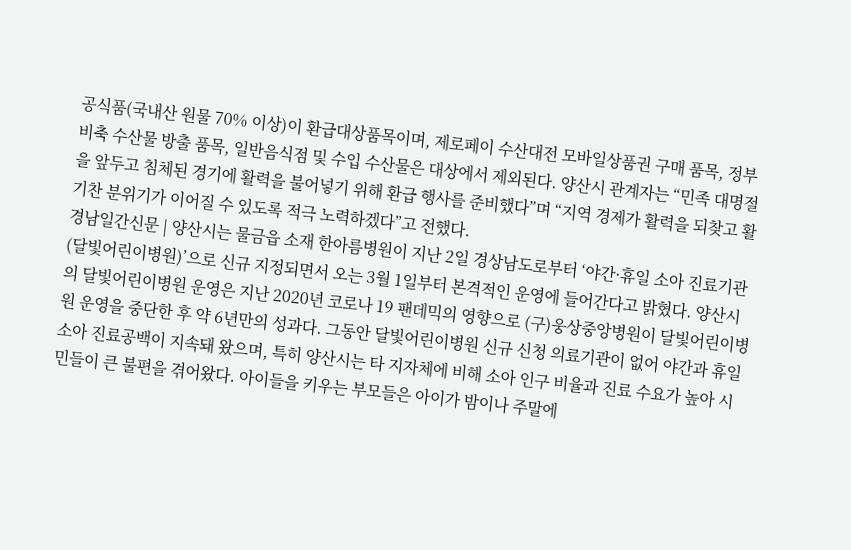공식품(국내산 원물 70% 이상)이 환급대상품목이며, 제로페이 수산대전 모바일상품권 구매 품목, 정부 비축 수산물 방출 품목, 일반음식점 및 수입 수산물은 대상에서 제외된다. 양산시 관계자는 “민족 대명절을 앞두고 침체된 경기에 활력을 불어넣기 위해 환급 행사를 준비했다”며 “지역 경제가 활력을 되찾고 활기찬 분위기가 이어질 수 있도록 적극 노력하겠다”고 전했다.
경남일간신문 | 양산시는 물금읍 소재 한아름병원이 지난 2일 경상남도로부터 ‘야간·휴일 소아 진료기관(달빛어린이병원)’으로 신규 지정되면서 오는 3월 1일부터 본격적인 운영에 들어간다고 밝혔다. 양산시의 달빛어린이병원 운영은 지난 2020년 코로나 19 팬데믹의 영향으로 (구)웅상중앙병원이 달빛어린이병원 운영을 중단한 후 약 6년만의 성과다. 그동안 달빛어린이병원 신규 신청 의료기관이 없어 야간과 휴일 소아 진료공백이 지속돼 왔으며, 특히 양산시는 타 지자체에 비해 소아 인구 비율과 진료 수요가 높아 시민들이 큰 불편을 겪어왔다. 아이들을 키우는 부모들은 아이가 밤이나 주말에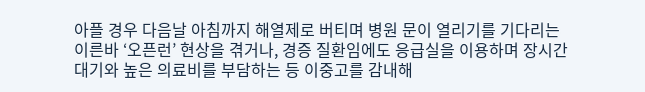아플 경우 다음날 아침까지 해열제로 버티며 병원 문이 열리기를 기다리는 이른바 ‘오픈런’ 현상을 겪거나, 경증 질환임에도 응급실을 이용하며 장시간 대기와 높은 의료비를 부담하는 등 이중고를 감내해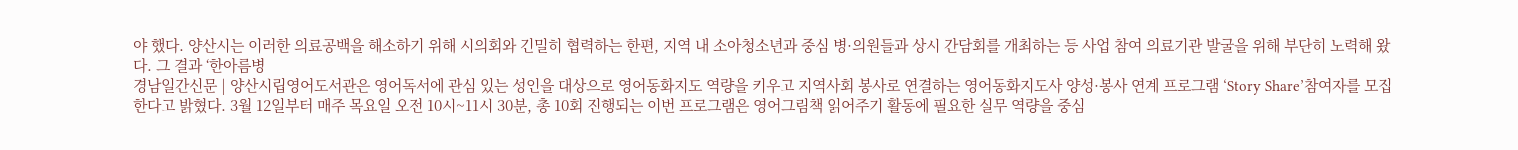야 했다. 양산시는 이러한 의료공백을 해소하기 위해 시의회와 긴밀히 협력하는 한편, 지역 내 소아청소년과 중심 병·의원들과 상시 간담회를 개최하는 등 사업 참여 의료기관 발굴을 위해 부단히 노력해 왔다. 그 결과 ‘한아름병
경남일간신문 | 양산시립영어도서관은 영어독서에 관심 있는 성인을 대상으로 영어동화지도 역량을 키우고 지역사회 봉사로 연결하는 영어동화지도사 양성·봉사 연계 프로그램 ‘Story Share’참여자를 모집한다고 밝혔다. 3월 12일부터 매주 목요일 오전 10시~11시 30분, 총 10회 진행되는 이번 프로그램은 영어그림책 읽어주기 활동에 필요한 실무 역량을 중심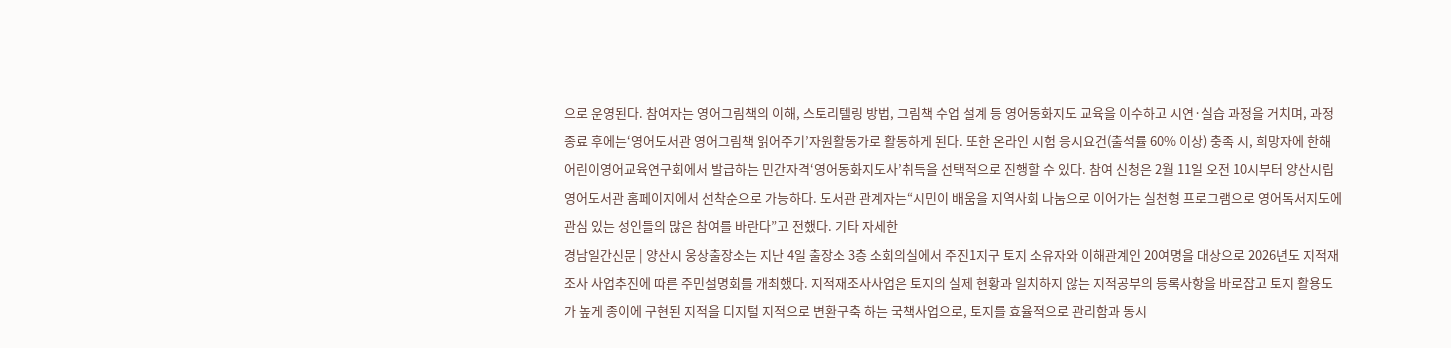으로 운영된다. 참여자는 영어그림책의 이해, 스토리텔링 방법, 그림책 수업 설계 등 영어동화지도 교육을 이수하고 시연·실습 과정을 거치며, 과정 종료 후에는‘영어도서관 영어그림책 읽어주기’자원활동가로 활동하게 된다. 또한 온라인 시험 응시요건(출석률 60% 이상) 충족 시, 희망자에 한해 어린이영어교육연구회에서 발급하는 민간자격‘영어동화지도사’취득을 선택적으로 진행할 수 있다. 참여 신청은 2월 11일 오전 10시부터 양산시립영어도서관 홈페이지에서 선착순으로 가능하다. 도서관 관계자는“시민이 배움을 지역사회 나눔으로 이어가는 실천형 프로그램으로 영어독서지도에 관심 있는 성인들의 많은 참여를 바란다”고 전했다. 기타 자세한
경남일간신문 | 양산시 웅상출장소는 지난 4일 출장소 3층 소회의실에서 주진1지구 토지 소유자와 이해관계인 20여명을 대상으로 2026년도 지적재조사 사업추진에 따른 주민설명회를 개최했다. 지적재조사사업은 토지의 실제 현황과 일치하지 않는 지적공부의 등록사항을 바로잡고 토지 활용도가 높게 종이에 구현된 지적을 디지털 지적으로 변환구축 하는 국책사업으로, 토지를 효율적으로 관리함과 동시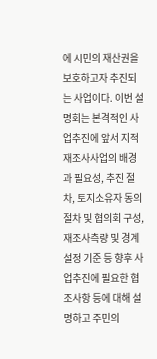에 시민의 재산권을 보호하고자 추진되는 사업이다. 이번 설명회는 본격적인 사업추진에 앞서 지적재조사사업의 배경과 필요성, 추진 절차, 토지소유자 동의 절차 및 협의회 구성, 재조사측량 및 경계설정 기준 등 향후 사업추진에 필요한 협조사항 등에 대해 설명하고 주민의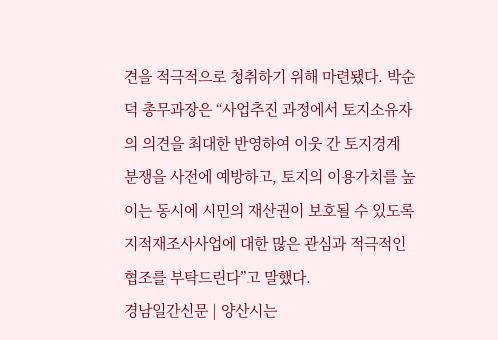견을 적극적으로 청취하기 위해 마련됐다. 박순덕 총무과장은 “사업추진 과정에서 토지소유자의 의견을 최대한 반영하여 이웃 간 토지경계 분쟁을 사전에 예방하고, 토지의 이용가치를 높이는 동시에 시민의 재산권이 보호될 수 있도록 지적재조사사업에 대한 많은 관심과 적극적인 협조를 부탁드린다”고 말했다.
경남일간신문 | 양산시는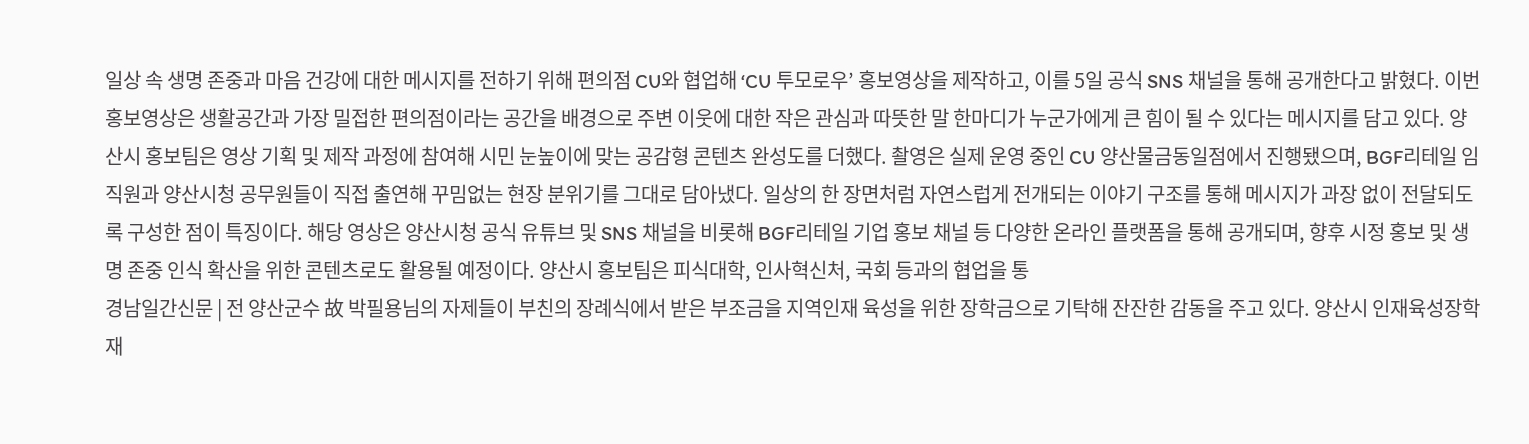일상 속 생명 존중과 마음 건강에 대한 메시지를 전하기 위해 편의점 CU와 협업해 ‘CU 투모로우’ 홍보영상을 제작하고, 이를 5일 공식 SNS 채널을 통해 공개한다고 밝혔다. 이번 홍보영상은 생활공간과 가장 밀접한 편의점이라는 공간을 배경으로 주변 이웃에 대한 작은 관심과 따뜻한 말 한마디가 누군가에게 큰 힘이 될 수 있다는 메시지를 담고 있다. 양산시 홍보팀은 영상 기획 및 제작 과정에 참여해 시민 눈높이에 맞는 공감형 콘텐츠 완성도를 더했다. 촬영은 실제 운영 중인 CU 양산물금동일점에서 진행됐으며, BGF리테일 임직원과 양산시청 공무원들이 직접 출연해 꾸밈없는 현장 분위기를 그대로 담아냈다. 일상의 한 장면처럼 자연스럽게 전개되는 이야기 구조를 통해 메시지가 과장 없이 전달되도록 구성한 점이 특징이다. 해당 영상은 양산시청 공식 유튜브 및 SNS 채널을 비롯해 BGF리테일 기업 홍보 채널 등 다양한 온라인 플랫폼을 통해 공개되며, 향후 시정 홍보 및 생명 존중 인식 확산을 위한 콘텐츠로도 활용될 예정이다. 양산시 홍보팀은 피식대학, 인사혁신처, 국회 등과의 협업을 통
경남일간신문 | 전 양산군수 故 박필용님의 자제들이 부친의 장례식에서 받은 부조금을 지역인재 육성을 위한 장학금으로 기탁해 잔잔한 감동을 주고 있다. 양산시 인재육성장학재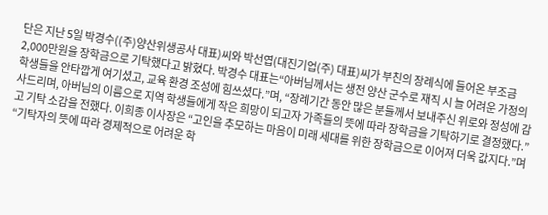단은 지난 5일 박경수((주)양산위생공사 대표)씨와 박선엽(대진기업(주) 대표)씨가 부친의 장례식에 들어온 부조금 2,000만원을 장학금으로 기탁했다고 밝혔다. 박경수 대표는“아버님께서는 생전 양산 군수로 재직 시 늘 어려운 가정의 학생들을 안타깝게 여기셨고, 교육 환경 조성에 힘쓰셨다.”며, “장례기간 동안 많은 분들께서 보내주신 위로와 정성에 감사드리며, 아버님의 이름으로 지역 학생들에게 작은 희망이 되고자 가족들의 뜻에 따라 장학금을 기탁하기로 결정했다.”고 기탁 소감을 전했다. 이희종 이사장은 “고인을 추모하는 마음이 미래 세대를 위한 장학금으로 이어져 더욱 값지다.”며“기탁자의 뜻에 따라 경제적으로 어려운 학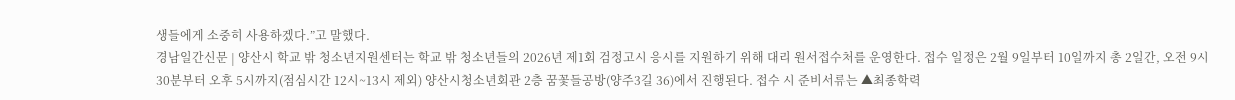생들에게 소중히 사용하겠다.”고 말했다.
경남일간신문 | 양산시 학교 밖 청소년지원센터는 학교 밖 청소년들의 2026년 제1회 검정고시 응시를 지원하기 위해 대리 원서접수처를 운영한다. 접수 일정은 2월 9일부터 10일까지 총 2일간, 오전 9시 30분부터 오후 5시까지(점심시간 12시~13시 제외) 양산시청소년회관 2층 꿈꽃들공방(양주3길 36)에서 진행된다. 접수 시 준비서류는 ▲최종학력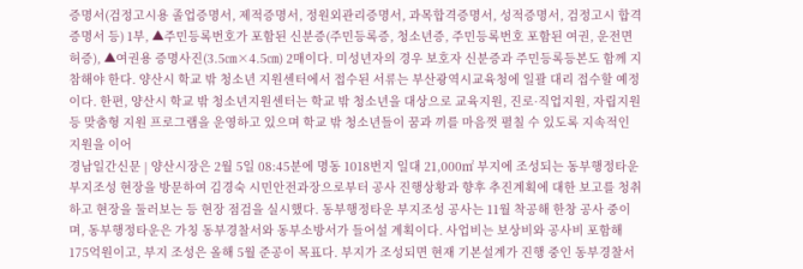증명서(검정고시용 졸업증명서, 제적증명서, 정원외관리증명서, 과목합격증명서, 성적증명서, 검정고시 합격증명서 등) 1부, ▲주민등록번호가 포함된 신분증(주민등록증, 청소년증, 주민등록번호 포함된 여권, 운전면허증), ▲여권용 증명사진(3.5㎝×4.5㎝) 2매이다. 미성년자의 경우 보호자 신분증과 주민등록등본도 함께 지참해야 한다. 양산시 학교 밖 청소년 지원센터에서 접수된 서류는 부산광역시교육청에 일괄 대리 접수할 예정이다. 한편, 양산시 학교 밖 청소년지원센터는 학교 밖 청소년을 대상으로 교육지원, 진로·직업지원, 자립지원 등 맞춤형 지원 프로그램을 운영하고 있으며 학교 밖 청소년들이 꿈과 끼를 마음껏 펼칠 수 있도록 지속적인 지원을 이어
경남일간신문 | 양산시장은 2월 5일 08:45분에 명동 1018번지 일대 21,000㎡ 부지에 조성되는 동부행정타운 부지조성 현장을 방문하여 김경숙 시민안전과장으로부터 공사 진행상황과 향후 추진계획에 대한 보고를 청취하고 현장을 둘러보는 등 현장 점검을 실시했다. 동부행정타운 부지조성 공사는 11월 착공해 한창 공사 중이며, 동부행정타운은 가칭 동부경찰서와 동부소방서가 들어설 계획이다. 사업비는 보상비와 공사비 포함해 175억원이고, 부지 조성은 올해 5월 준공이 목표다. 부지가 조성되면 현재 기본설계가 진행 중인 동부경찰서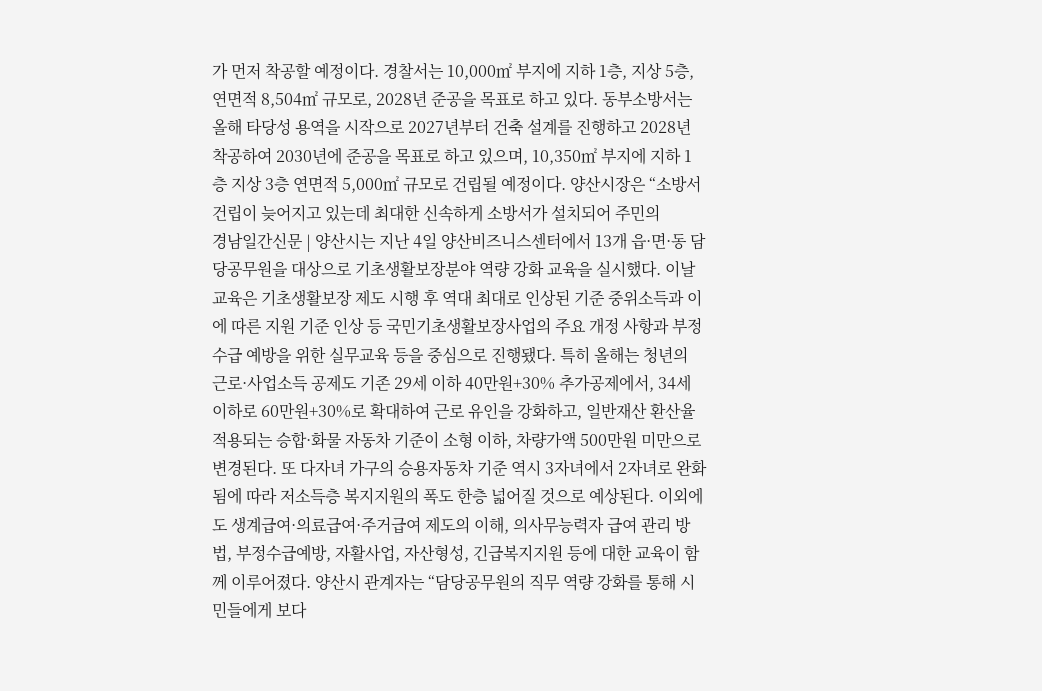가 먼저 착공할 예정이다. 경찰서는 10,000㎡ 부지에 지하 1층, 지상 5층, 연면적 8,504㎡ 규모로, 2028년 준공을 목표로 하고 있다. 동부소방서는 올해 타당성 용역을 시작으로 2027년부터 건축 설계를 진행하고 2028년 착공하여 2030년에 준공을 목표로 하고 있으며, 10,350㎡ 부지에 지하 1층 지상 3층 연면적 5,000㎡ 규모로 건립될 예정이다. 양산시장은 “소방서 건립이 늦어지고 있는데 최대한 신속하게 소방서가 설치되어 주민의
경남일간신문 | 양산시는 지난 4일 양산비즈니스센터에서 13개 읍·면·동 담당공무원을 대상으로 기초생활보장분야 역량 강화 교육을 실시했다. 이날 교육은 기초생활보장 제도 시행 후 역대 최대로 인상된 기준 중위소득과 이에 따른 지원 기준 인상 등 국민기초생활보장사업의 주요 개정 사항과 부정수급 예방을 위한 실무교육 등을 중심으로 진행됐다. 특히 올해는 청년의 근로·사업소득 공제도 기존 29세 이하 40만원+30% 추가공제에서, 34세 이하로 60만원+30%로 확대하여 근로 유인을 강화하고, 일반재산 환산율 적용되는 승합·화물 자동차 기준이 소형 이하, 차량가액 500만원 미만으로 변경된다. 또 다자녀 가구의 승용자동차 기준 역시 3자녀에서 2자녀로 완화됨에 따라 저소득층 복지지원의 폭도 한층 넓어질 것으로 예상된다. 이외에도 생계급여·의료급여·주거급여 제도의 이해, 의사무능력자 급여 관리 방법, 부정수급예방, 자활사업, 자산형성, 긴급복지지원 등에 대한 교육이 함께 이루어졌다. 양산시 관계자는 “담당공무원의 직무 역량 강화를 통해 시민들에게 보다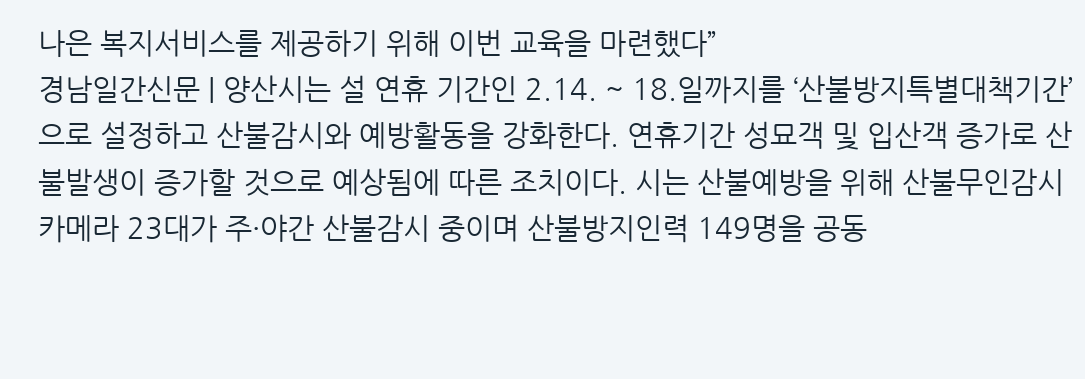나은 복지서비스를 제공하기 위해 이번 교육을 마련했다”
경남일간신문 | 양산시는 설 연휴 기간인 2.14. ~ 18.일까지를 ‘산불방지특별대책기간’으로 설정하고 산불감시와 예방활동을 강화한다. 연휴기간 성묘객 및 입산객 증가로 산불발생이 증가할 것으로 예상됨에 따른 조치이다. 시는 산불예방을 위해 산불무인감시카메라 23대가 주·야간 산불감시 중이며 산불방지인력 149명을 공동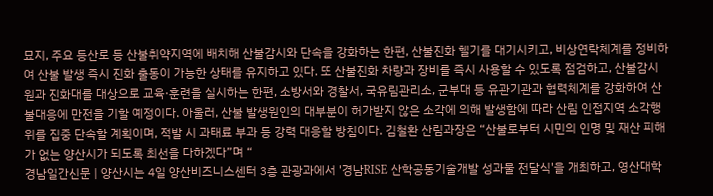묘지, 주요 등산로 등 산불취약지역에 배치해 산불감시와 단속을 강화하는 한편, 산불진화 헬기를 대기시키고, 비상연락체계를 정비하여 산불 발생 즉시 진화 출동이 가능한 상태를 유지하고 있다. 또 산불진화 차량과 장비를 즉시 사용할 수 있도록 점검하고, 산불감시원과 진화대를 대상으로 교육·훈련을 실시하는 한편, 소방서와 경찰서, 국유림관리소, 군부대 등 유관기관과 협력체계를 강화하여 산불대응에 만전을 기할 예정이다. 아울러, 산불 발생원인의 대부분이 허가받지 않은 소각에 의해 발생함에 따라 산림 인접지역 소각행위를 집중 단속할 계획이며, 적발 시 과태료 부과 등 강력 대응할 방침이다. 김철환 산림과장은 “산불로부터 시민의 인명 및 재산 피해가 없는 양산시가 되도록 최선을 다하겠다”며 “
경남일간신문 | 양산시는 4일 양산비즈니스센터 3층 관광과에서 '경남RISE 산학공동기술개발 성과물 전달식'을 개최하고, 영산대학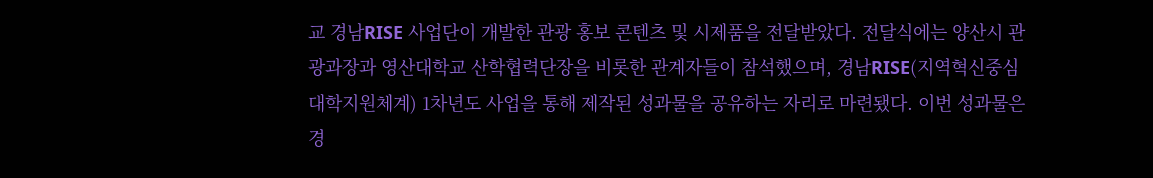교 경남RISE 사업단이 개발한 관광 홍보 콘텐츠 및 시제품을 전달받았다. 전달식에는 양산시 관광과장과 영산대학교 산학협력단장을 비롯한 관계자들이 참석했으며, 경남RISE(지역혁신중심 대학지원체계) 1차년도 사업을 통해 제작된 성과물을 공유하는 자리로 마련됐다. 이번 성과물은 경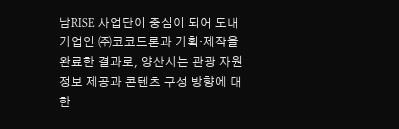남RISE 사업단이 중심이 되어 도내 기업인 ㈜코코드론과 기획·제작을 완료한 결과로, 양산시는 관광 자원 정보 제공과 콘텐츠 구성 방향에 대한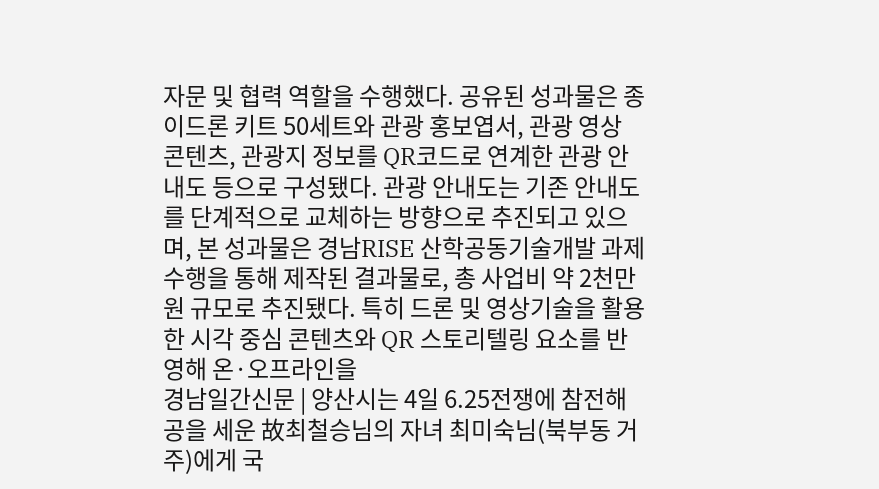자문 및 협력 역할을 수행했다. 공유된 성과물은 종이드론 키트 50세트와 관광 홍보엽서, 관광 영상 콘텐츠, 관광지 정보를 QR코드로 연계한 관광 안내도 등으로 구성됐다. 관광 안내도는 기존 안내도를 단계적으로 교체하는 방향으로 추진되고 있으며, 본 성과물은 경남RISE 산학공동기술개발 과제 수행을 통해 제작된 결과물로, 총 사업비 약 2천만 원 규모로 추진됐다. 특히 드론 및 영상기술을 활용한 시각 중심 콘텐츠와 QR 스토리텔링 요소를 반영해 온·오프라인을
경남일간신문 | 양산시는 4일 6.25전쟁에 참전해 공을 세운 故최철승님의 자녀 최미숙님(북부동 거주)에게 국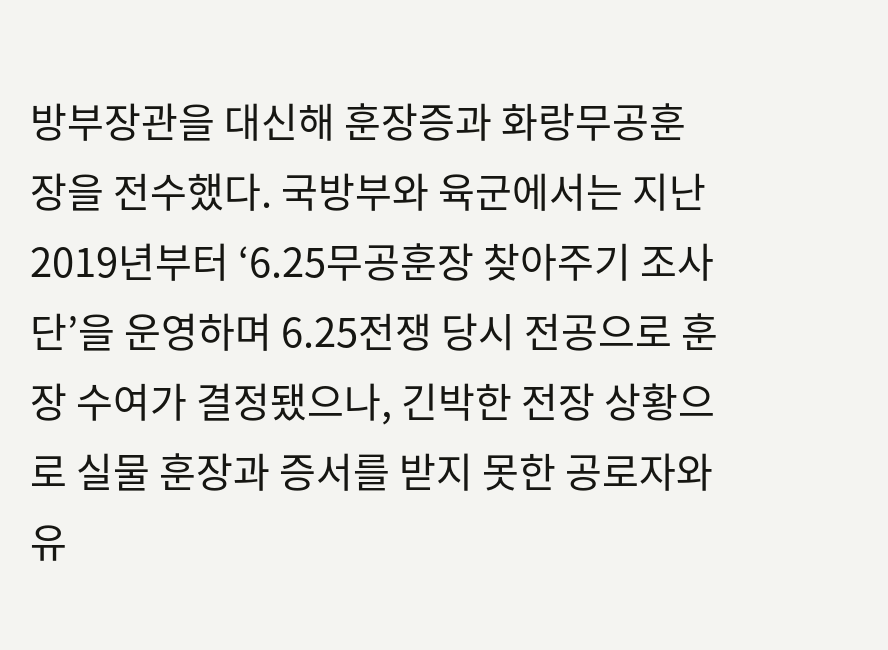방부장관을 대신해 훈장증과 화랑무공훈장을 전수했다. 국방부와 육군에서는 지난 2019년부터 ‘6.25무공훈장 찾아주기 조사단’을 운영하며 6.25전쟁 당시 전공으로 훈장 수여가 결정됐으나, 긴박한 전장 상황으로 실물 훈장과 증서를 받지 못한 공로자와 유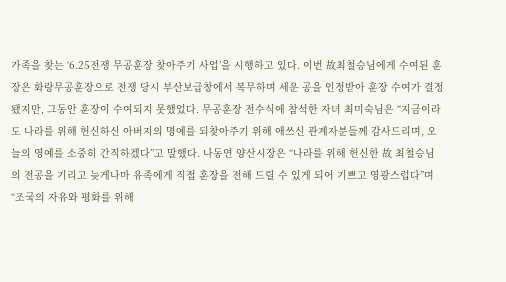가족을 찾는 ‘6.25전쟁 무공훈장 찾아주기 사업’을 시행하고 있다. 이번 故최철승님에게 수여된 훈장은 화랑무공훈장으로 전쟁 당시 부산보급창에서 복무하며 세운 공을 인정받아 훈장 수여가 결정됐지만, 그동안 훈장이 수여되지 못했었다. 무공훈장 전수식에 참석한 자녀 최미숙님은 “지금이라도 나라를 위해 헌신하신 아버지의 명예를 되찾아주기 위해 애쓰신 관계자분들께 감사드리며, 오늘의 영예를 소중히 간직하겠다”고 말했다. 나동연 양산시장은 “나라를 위해 헌신한 故 최철승님의 전공을 기리고 늦게나마 유족에게 직접 훈장을 전해 드릴 수 있게 되어 기쁘고 영광스럽다”며 “조국의 자유와 평화를 위해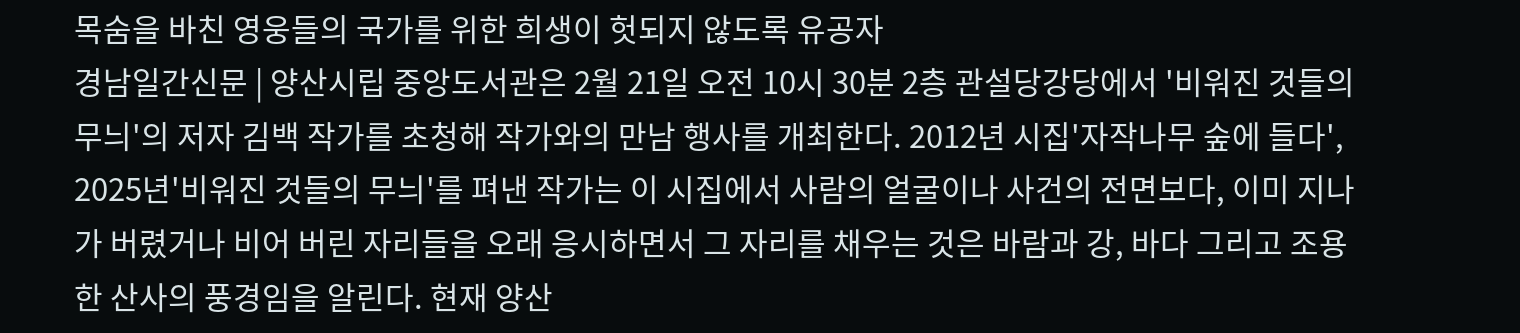목숨을 바친 영웅들의 국가를 위한 희생이 헛되지 않도록 유공자
경남일간신문 | 양산시립 중앙도서관은 2월 21일 오전 10시 30분 2층 관설당강당에서 '비워진 것들의 무늬'의 저자 김백 작가를 초청해 작가와의 만남 행사를 개최한다. 2012년 시집'자작나무 숲에 들다', 2025년'비워진 것들의 무늬'를 펴낸 작가는 이 시집에서 사람의 얼굴이나 사건의 전면보다, 이미 지나가 버렸거나 비어 버린 자리들을 오래 응시하면서 그 자리를 채우는 것은 바람과 강, 바다 그리고 조용한 산사의 풍경임을 알린다. 현재 양산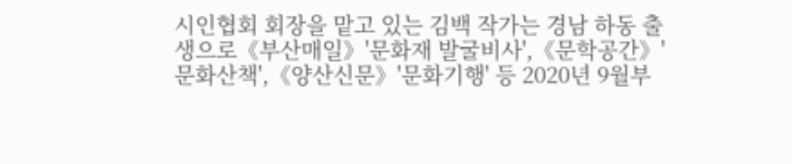시인협회 회장을 맡고 있는 김백 작가는 경남 하동 출생으로《부산매일》'문화재 발굴비사',《문학공간》'문화산책',《양산신문》'문화기행' 등 2020년 9월부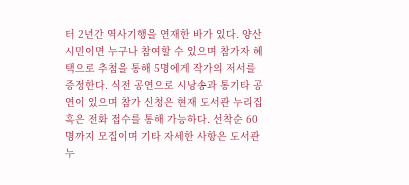터 2년간 역사기행을 연재한 바가 있다. 양산 시민이면 누구나 참여할 수 있으며 참가자 혜택으로 추첨을 통해 5명에게 작가의 저서를 증정한다. 식전 공연으로 시낭송과 통기타 공연이 있으며 참가 신청은 현재 도서관 누리집 혹은 전화 접수를 통해 가능하다. 선착순 60명까지 모집이며 기타 자세한 사항은 도서관 누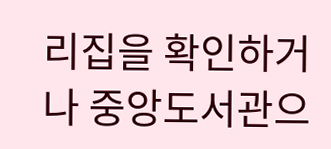리집을 확인하거나 중앙도서관으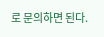로 문의하면 된다.